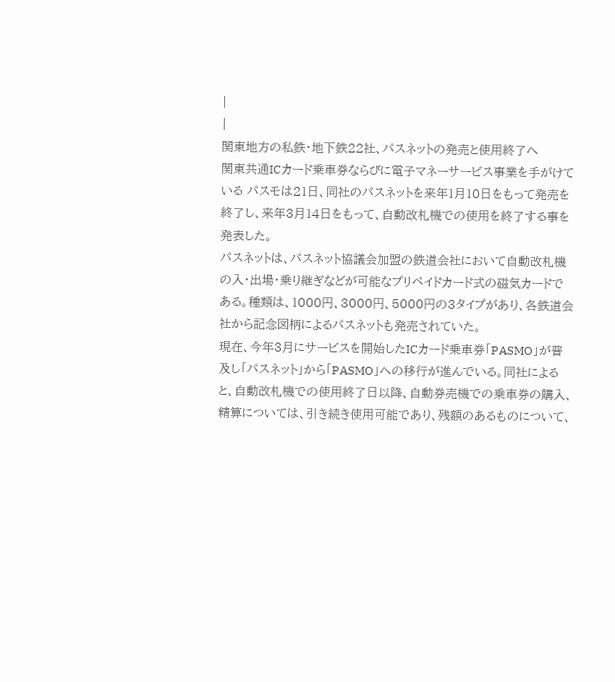|
|
関東地方の私鉄・地下鉄22社、パスネットの発売と使用終了へ
関東共通ICカード乗車券ならびに電子マネーサービス事業を手がけている パスモは21日、同社のパスネットを来年1月10日をもって発売を終了し、来年3月14日をもって、自動改札機での使用を終了する事を発表した。
パスネットは、パスネット協議会加盟の鉄道会社において自動改札機の入・出場・乗り継ぎなどが可能なプリペイドカード式の磁気カードである。種類は、1000円、3000円、5000円の3タイプがあり、各鉄道会社から記念図柄によるパスネットも発売されていた。
現在、今年3月にサービスを開始したICカード乗車券「PASMO」が普及し「パスネット」から「PASMO」への移行が進んでいる。同社によると、自動改札機での使用終了日以降、自動券売機での乗車券の購入、精算については、引き続き使用可能であり、残額のあるものについて、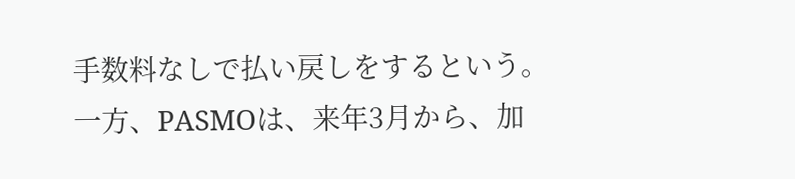手数料なしで払い戻しをするという。
一方、PASMOは、来年3月から、加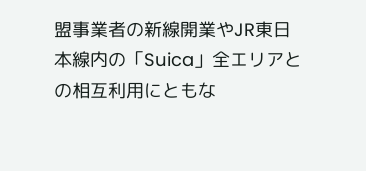盟事業者の新線開業やJR東日本線内の「Suica」全エリアとの相互利用にともな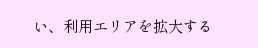い、利用エリアを拡大する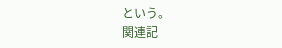という。
関連記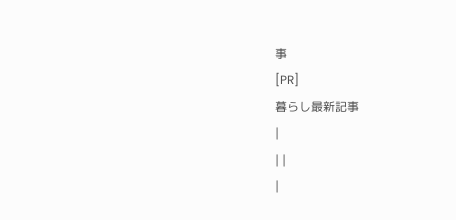事
[PR]
暮らし最新記事
|
| |
|